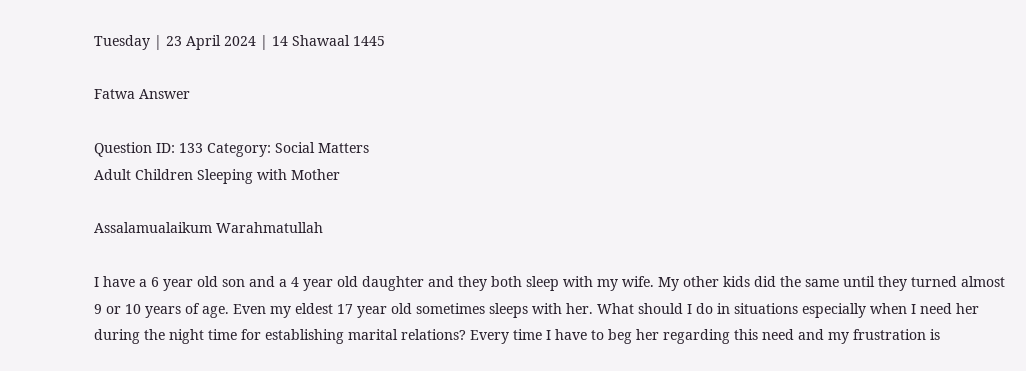Tuesday | 23 April 2024 | 14 Shawaal 1445

Fatwa Answer

Question ID: 133 Category: Social Matters
Adult Children Sleeping with Mother

Assalamualaikum Warahmatullah

I have a 6 year old son and a 4 year old daughter and they both sleep with my wife. My other kids did the same until they turned almost 9 or 10 years of age. Even my eldest 17 year old sometimes sleeps with her. What should I do in situations especially when I need her during the night time for establishing marital relations? Every time I have to beg her regarding this need and my frustration is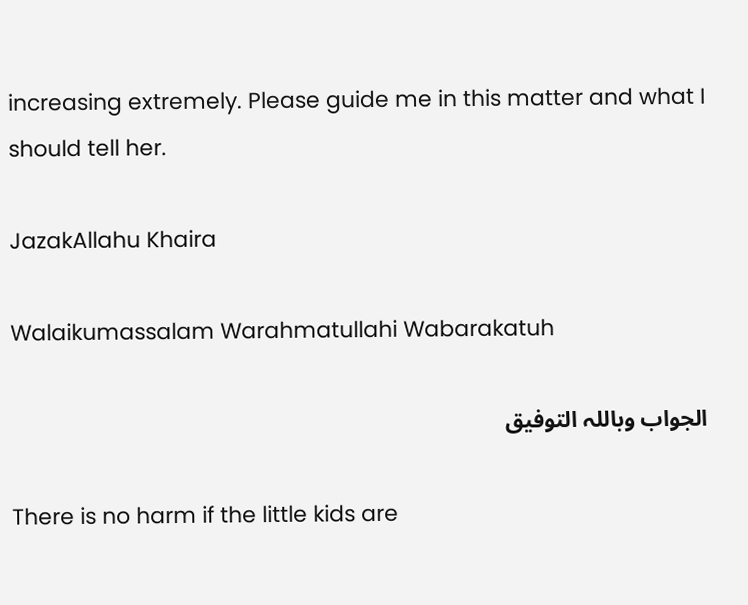increasing extremely. Please guide me in this matter and what I should tell her.

JazakAllahu Khaira

Walaikumassalam Warahmatullahi Wabarakatuh

الجواب وباللہ التوفیق

There is no harm if the little kids are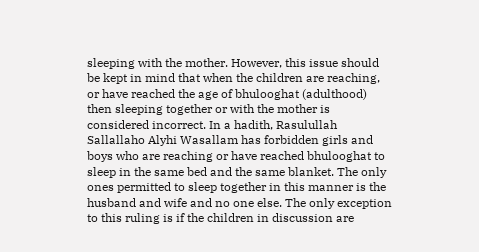sleeping with the mother. However, this issue should be kept in mind that when the children are reaching, or have reached the age of bhulooghat (adulthood) then sleeping together or with the mother is considered incorrect. In a hadith, Rasulullah Sallallaho Alyhi Wasallam has forbidden girls and boys who are reaching or have reached bhulooghat to sleep in the same bed and the same blanket. The only ones permitted to sleep together in this manner is the husband and wife and no one else. The only exception to this ruling is if the children in discussion are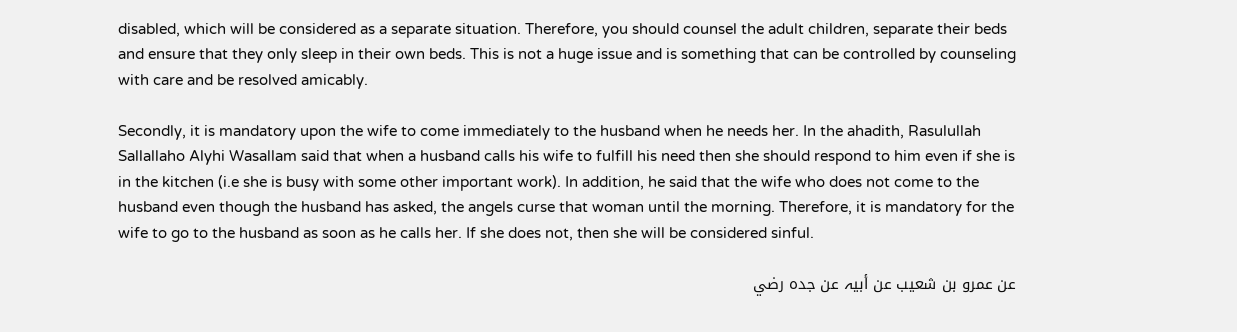disabled, which will be considered as a separate situation. Therefore, you should counsel the adult children, separate their beds and ensure that they only sleep in their own beds. This is not a huge issue and is something that can be controlled by counseling with care and be resolved amicably.

Secondly, it is mandatory upon the wife to come immediately to the husband when he needs her. In the ahadith, Rasulullah Sallallaho Alyhi Wasallam said that when a husband calls his wife to fulfill his need then she should respond to him even if she is in the kitchen (i.e she is busy with some other important work). In addition, he said that the wife who does not come to the husband even though the husband has asked, the angels curse that woman until the morning. Therefore, it is mandatory for the wife to go to the husband as soon as he calls her. If she does not, then she will be considered sinful.

عن عمرو بن شعیب عن أبیہ عن جدہ رضي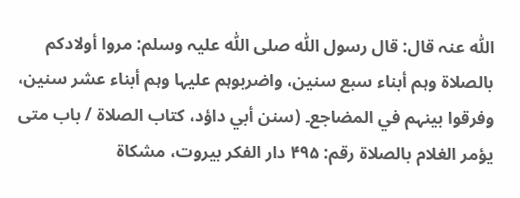اللّٰہ عنہ قال: قال رسول اللّٰہ صلی اللّٰہ علیہ وسلم: مروا أولادکم بالصلاۃ وہم أبناء سبع سنین، واضربوہم علیہا وہم أبناء عشر سنین، وفرقوا بینہم في المضاجع۔ (سنن أبي داؤد، کتاب الصلاۃ / باب متی یؤمر الغلام بالصلاۃ رقم: ۴۹۵ دار الفکر بیروت، مشکاۃ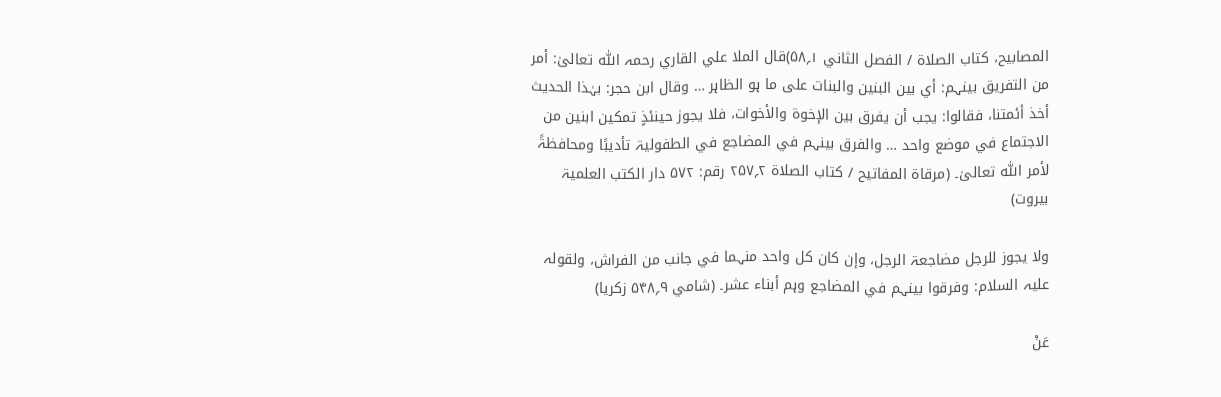المصابیح، کتاب الصلاۃ / الفصل الثاني ۱؍۵۸)قال الملا علي القاري رحمہ اللّٰہ تعالیٰ: أمر من التفریق بینہم: أي بین البنین والبنات علی ما ہو الظاہر … وقال ابن حجر: بہٰذا الحدیث أخذ أئمتنا، فقالوا: یجب أن یفرق بین الإخوۃ والأخوات، فلا یجوز حینئذٍ تمکین ابنین من الاجتماع في موضع واحد … والفرق بینہم في المضاجع في الطفولیۃ تأدیبًا ومحافظۃً لأمر اللّٰہ تعالیٰ۔ (مرقاۃ المفاتیح / کتاب الصلاۃ ۲؍۲۵۷ رقم: ۵۷۲ دار الکتب العلمیۃ بیروت)

ولا یجوز للرجل مضاجعۃ الرجل، وإن کان کل واحد منہما في جانب من الفراش، ولقولہ علیہ السلام: وفرقوا بینہم في المضاجع وہم أبناء عشر۔ (شامي ۹؍۵۴۸ زکریا)

عَنْ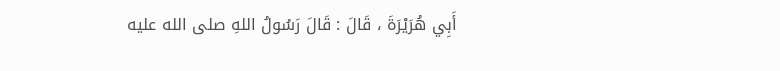أَبِي هُرَيْرَةَ ، قَالَ : قَالَ رَسُولُ اللهِ صلى الله عليه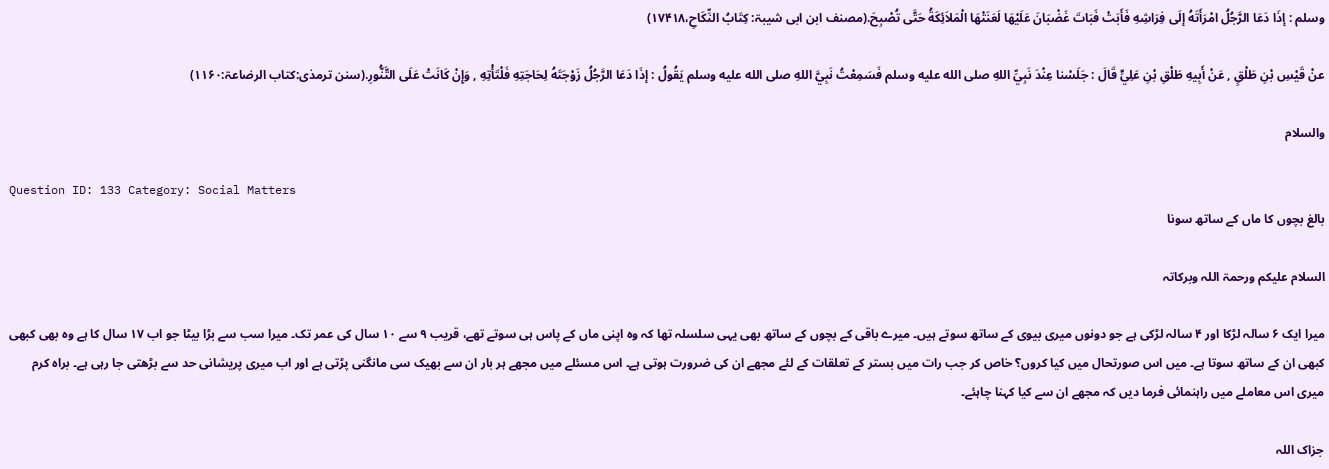وسلم : إذَا دَعَا الرَّجُلُ امْرَأَتَهُ إلَى فِرَاشِهِ فَأَبَتْ فَبَاتَ غَضْبَانَ عَلَيْهَا لَعَنَتْهَا الْمَلاَئِكَةُ حَتَّى تُصْبِحَ.(مصنف ابن ابی شیبۃ: كِتَابُ النِّكَاحِ،۱۷۴۱۸)

عنْ قَيْسِ بْنِ طَلْقٍ , عَنْ أَبِيهِ طَلْقِ بْنِ عَلِيٍّ قَالَ : جَلَسْنا عِنْدَ نَبِيِّ اللهِ صلى الله عليه وسلم فَسَمِعْتُ نَبِيَّ اللهِ صلى الله عليه وسلم يَقُولُ : إذَا دَعَا الرَّجُلُ زَوْجَتَهُ لِحَاجَتِهِ فَلْتَأْتِهِ , وَإِنْ كَانَتْ عَلَى التَّنُّورِ.(سنن ترمذی:کتاب الرضاعۃ:۱۱۶۰)

والسلام

Question ID: 133 Category: Social Matters
بالغ بچوں کا ماں کے ساتھ سونا

السلام علیکم ورحمۃ اللہ وبرکاتہ

میرا ایک ۶ سالہ لڑکا اور ۴ سالہ لڑکی ہے جو دونوں میری بیوی کے ساتھ سوتے ہیں۔ میرے باقی کے بچوں کے ساتھ بھی یہی سلسلہ تھا کہ وہ اپنی ماں کے پاس ہی سوتے تھے، قریب ۹ سے ۱۰ سال کی عمر تک۔ میرا سب سے بڑا بیٹا جو اب ۱۷ سال کا ہے وہ بھی کبھی کبھی ان کے ساتھ سوتا ہے۔ میں اس صورتحال میں کیا کروں؟ خاص کر جب رات میں بستر کے تعلقات کے لئے مجھے ان کی ضرورت ہوتی ہے۔ اس مسئلے میں مجھے ہر بار ان سے بھیک سی مانگنی پڑتی ہے اور اب میری پریشانی حد سے بڑھتی جا رہی ہے۔ براہ کرم میری اس معاملے میں راہنمائی فرما دیں کہ مجھے ان سے کیا کہنا چاہئے۔

جزاک اللہ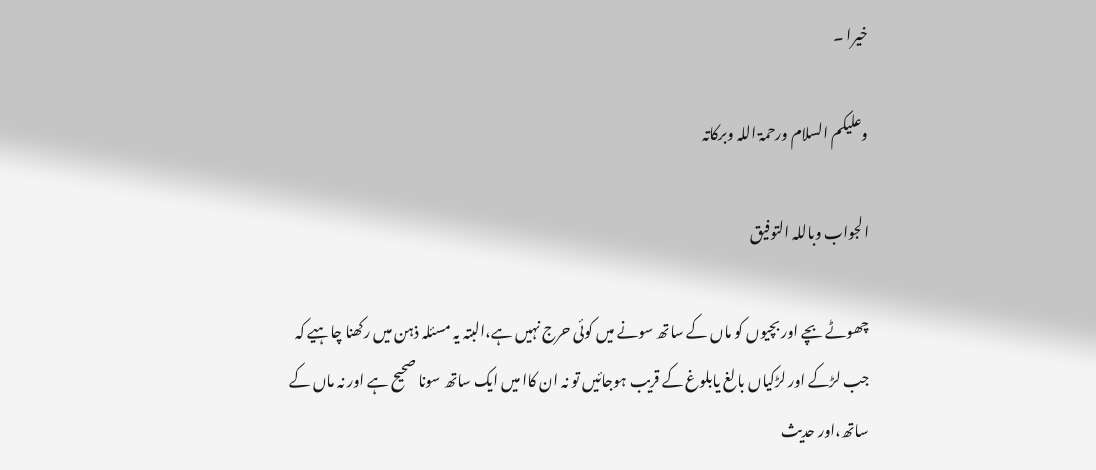خیرا ۔

وعلیکم السلام ورحمۃ اللہ وبرکاتہ

الجواب وباللہ التوفیق

چھوٹے بچے اور بچیوں کو ماں کے ساتھ سونے میں کوئی حرج نہیں ہے،البتہ یہ مسئلہ ذہن میں رکھنا چاہیے کہ جب لڑکے اور لڑکیاں بالغ یابلوغ کے قریب ہوجائیں تو نہ ان کاا میں ایک ساتھ سونا صحیح ہے اور نہ ماں کے ساتھ،اور حدیث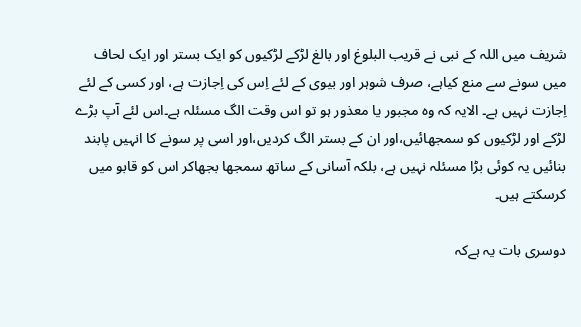شریف میں اللہ کے نبی نے قریب البلوغ اور بالغ لڑکے لڑکیوں کو ایک بستر اور ایک لحاف میں سونے سے منع کیاہے، صرف شوہر اور بیوی کے لئے اِس کی اِجازت ہے، اور کسی کے لئے اِجازت نہیں ہے۔ الایہ کہ وہ مجبور یا معذور ہو تو اس وقت الگ مسئلہ ہے۔اس لئے آپ بڑے لڑکے اور لڑکیوں کو سمجھائیں،اور ان کے بستر الگ کردیں،اور اسی پر سونے کا انہیں پابند بنائیں یہ کوئی بڑا مسئلہ نہیں ہے، بلکہ آسانی کے ساتھ سمجھا بجھاکر اس کو قابو میں کرسکتے ہیں۔

دوسری بات یہ ہےکہ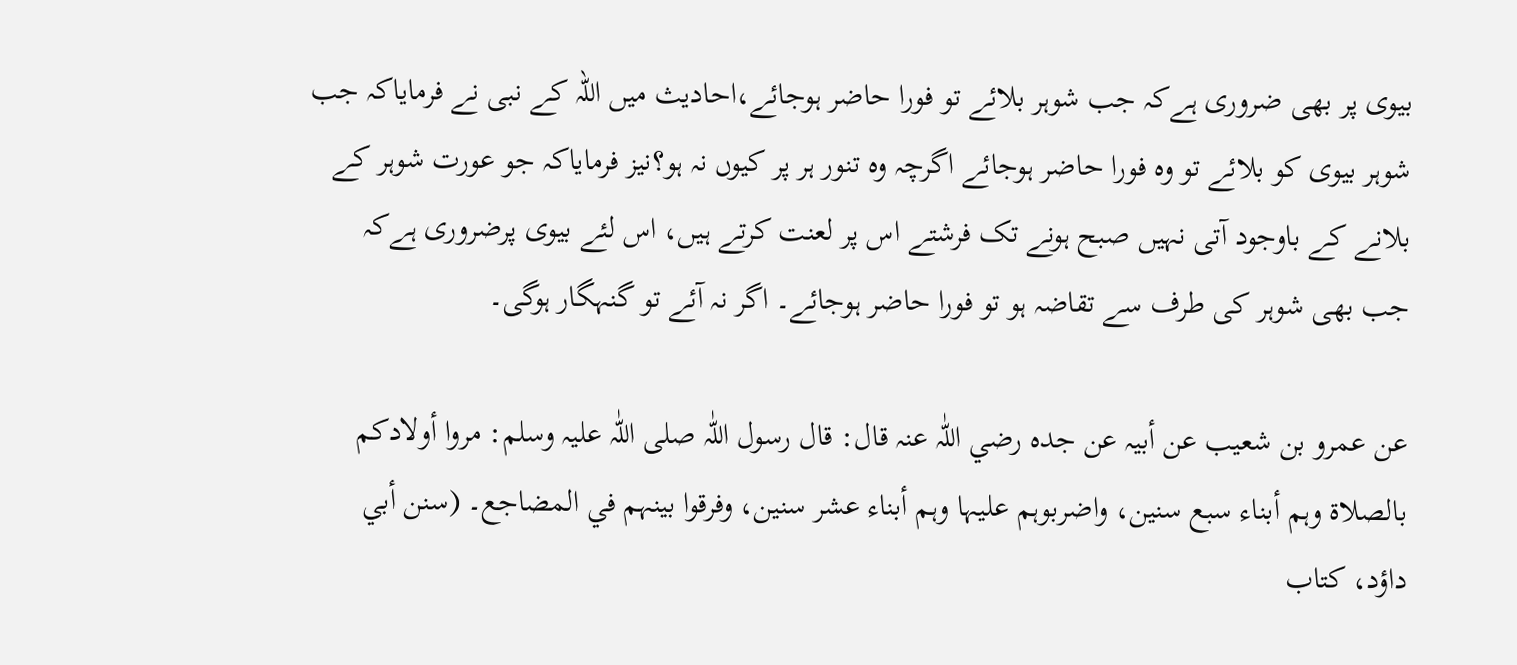بیوی پر بھی ضروری ہےکہ جب شوہر بلائے تو فورا حاضر ہوجائے،احادیث میں اللہ کے نبی نے فرمایاکہ جب شوہر بیوی کو بلائے تو وہ فورا حاضر ہوجائے اگرچہ وہ تنور ہر پر کیوں نہ ہو؟نیز فرمایاکہ جو عورت شوہر کے بلانے کے باوجود آتی نہیں صبح ہونے تک فرشتے اس پر لعنت کرتے ہیں، اس لئے بیوی پرضروری ہےکہ جب بھی شوہر کی طرف سے تقاضہ ہو تو فورا حاضر ہوجائے۔ اگر نہ آئے تو گنہگار ہوگی۔

عن عمرو بن شعیب عن أبیہ عن جدہ رضي اللّٰہ عنہ قال: قال رسول اللّٰہ صلی اللّٰہ علیہ وسلم: مروا أولادکم بالصلاۃ وہم أبناء سبع سنین، واضربوہم علیہا وہم أبناء عشر سنین، وفرقوا بینہم في المضاجع۔ (سنن أبي داؤد، کتاب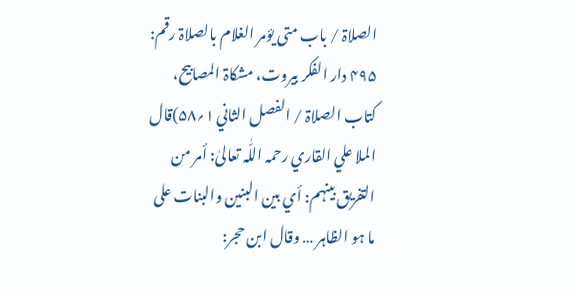الصلاۃ / باب متی یؤمر الغلام بالصلاۃ رقم: ۴۹۵ دار الفکر بیروت، مشکاۃ المصابیح، کتاب الصلاۃ / الفصل الثاني ۱؍۵۸)قال الملا علي القاري رحمہ اللّٰہ تعالیٰ: أمر من التفریق بینہم: أي بین البنین والبنات علی ما ہو الظاہر … وقال ابن حجر: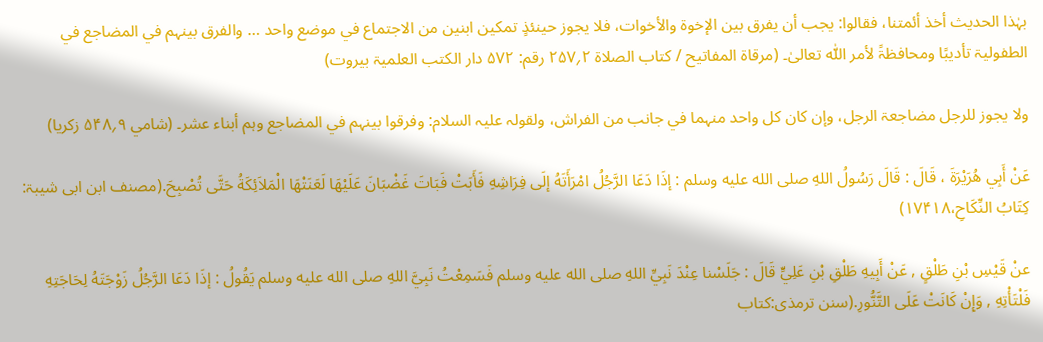بہٰذا الحدیث أخذ أئمتنا، فقالوا: یجب أن یفرق بین الإخوۃ والأخوات، فلا یجوز حینئذٍ تمکین ابنین من الاجتماع في موضع واحد … والفرق بینہم في المضاجع في الطفولیۃ تأدیبًا ومحافظۃً لأمر اللّٰہ تعالیٰ۔ (مرقاۃ المفاتیح / کتاب الصلاۃ ۲؍۲۵۷ رقم: ۵۷۲ دار الکتب العلمیۃ بیروت)

ولا یجوز للرجل مضاجعۃ الرجل، وإن کان کل واحد منہما في جانب من الفراش، ولقولہ علیہ السلام: وفرقوا بینہم في المضاجع وہم أبناء عشر۔ (شامي ۹؍۵۴۸ زکریا)

عَنْ أَبِي هُرَيْرَةَ ، قَالَ : قَالَ رَسُولُ اللهِ صلى الله عليه وسلم : إذَا دَعَا الرَّجُلُ امْرَأَتَهُ إلَى فِرَاشِهِ فَأَبَتْ فَبَاتَ غَضْبَانَ عَلَيْهَا لَعَنَتْهَا الْمَلاَئِكَةُ حَتَّى تُصْبِحَ.(مصنف ابن ابی شیبۃ: كِتَابُ النِّكَاحِ،۱۷۴۱۸)

عنْ قَيْسِ بْنِ طَلْقٍ , عَنْ أَبِيهِ طَلْقِ بْنِ عَلِيٍّ قَالَ : جَلَسْنا عِنْدَ نَبِيِّ اللهِ صلى الله عليه وسلم فَسَمِعْتُ نَبِيَّ اللهِ صلى الله عليه وسلم يَقُولُ : إذَا دَعَا الرَّجُلُ زَوْجَتَهُ لِحَاجَتِهِ فَلْتَأْتِهِ , وَإِنْ كَانَتْ عَلَى التَّنُّورِ.(سنن ترمذی:کتاب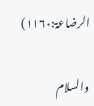الرضاعۃ:۱۱۶۰)

والسلام